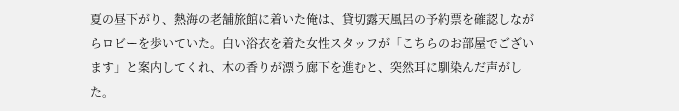夏の昼下がり、熱海の老舗旅館に着いた俺は、貸切露天風呂の予約票を確認しながらロビーを歩いていた。白い浴衣を着た女性スタッフが「こちらのお部屋でございます」と案内してくれ、木の香りが漂う廊下を進むと、突然耳に馴染んだ声がした。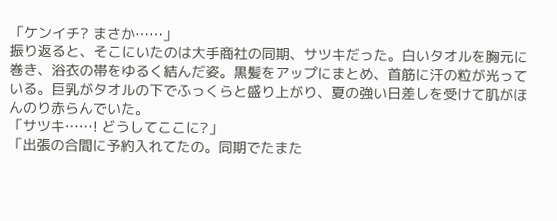「ケンイチ? まさか……」
振り返ると、そこにいたのは大手商社の同期、サツキだった。白いタオルを胸元に巻き、浴衣の帯をゆるく結んだ姿。黒髪をアップにまとめ、首筋に汗の粒が光っている。巨乳がタオルの下でふっくらと盛り上がり、夏の強い日差しを受けて肌がほんのり赤らんでいた。
「サツキ……! どうしてここに?」
「出張の合間に予約入れてたの。同期でたまた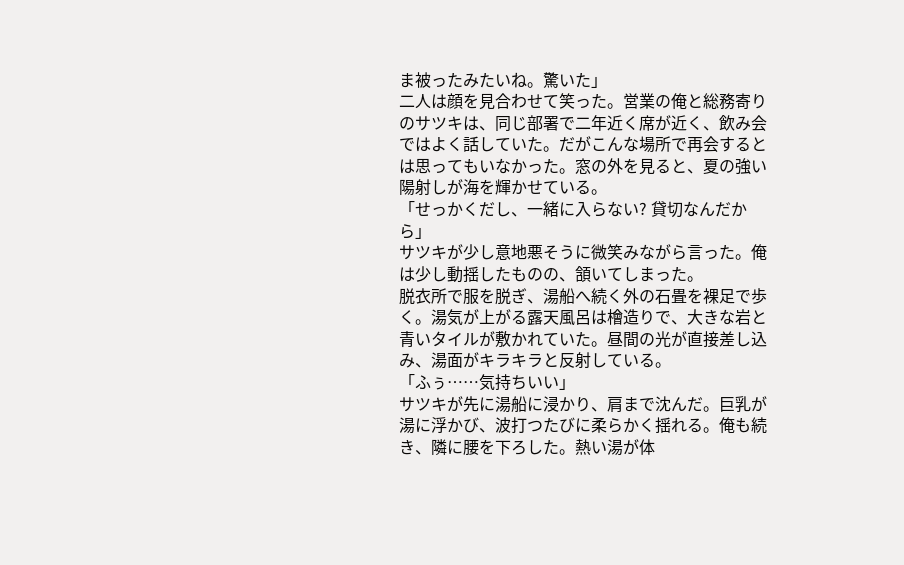ま被ったみたいね。驚いた」
二人は顔を見合わせて笑った。営業の俺と総務寄りのサツキは、同じ部署で二年近く席が近く、飲み会ではよく話していた。だがこんな場所で再会するとは思ってもいなかった。窓の外を見ると、夏の強い陽射しが海を輝かせている。
「せっかくだし、一緒に入らない? 貸切なんだから」
サツキが少し意地悪そうに微笑みながら言った。俺は少し動揺したものの、頷いてしまった。
脱衣所で服を脱ぎ、湯船へ続く外の石畳を裸足で歩く。湯気が上がる露天風呂は檜造りで、大きな岩と青いタイルが敷かれていた。昼間の光が直接差し込み、湯面がキラキラと反射している。
「ふぅ……気持ちいい」
サツキが先に湯船に浸かり、肩まで沈んだ。巨乳が湯に浮かび、波打つたびに柔らかく揺れる。俺も続き、隣に腰を下ろした。熱い湯が体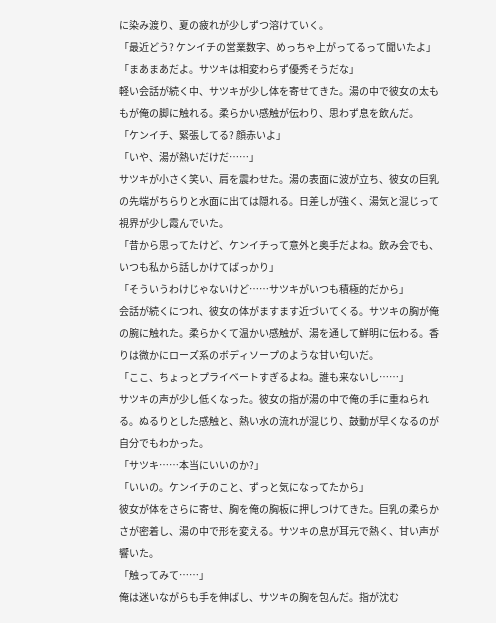に染み渡り、夏の疲れが少しずつ溶けていく。
「最近どう? ケンイチの営業数字、めっちゃ上がってるって聞いたよ」
「まあまあだよ。サツキは相変わらず優秀そうだな」
軽い会話が続く中、サツキが少し体を寄せてきた。湯の中で彼女の太ももが俺の脚に触れる。柔らかい感触が伝わり、思わず息を飲んだ。
「ケンイチ、緊張してる? 顔赤いよ」
「いや、湯が熱いだけだ……」
サツキが小さく笑い、肩を震わせた。湯の表面に波が立ち、彼女の巨乳の先端がちらりと水面に出ては隠れる。日差しが強く、湯気と混じって視界が少し霞んでいた。
「昔から思ってたけど、ケンイチって意外と奥手だよね。飲み会でも、いつも私から話しかけてばっかり」
「そういうわけじゃないけど……サツキがいつも積極的だから」
会話が続くにつれ、彼女の体がますます近づいてくる。サツキの胸が俺の腕に触れた。柔らかくて温かい感触が、湯を通して鮮明に伝わる。香りは微かにローズ系のボディソープのような甘い匂いだ。
「ここ、ちょっとプライベートすぎるよね。誰も来ないし……」
サツキの声が少し低くなった。彼女の指が湯の中で俺の手に重ねられる。ぬるりとした感触と、熱い水の流れが混じり、鼓動が早くなるのが自分でもわかった。
「サツキ……本当にいいのか?」
「いいの。ケンイチのこと、ずっと気になってたから」
彼女が体をさらに寄せ、胸を俺の胸板に押しつけてきた。巨乳の柔らかさが密着し、湯の中で形を変える。サツキの息が耳元で熱く、甘い声が響いた。
「触ってみて……」
俺は迷いながらも手を伸ばし、サツキの胸を包んだ。指が沈む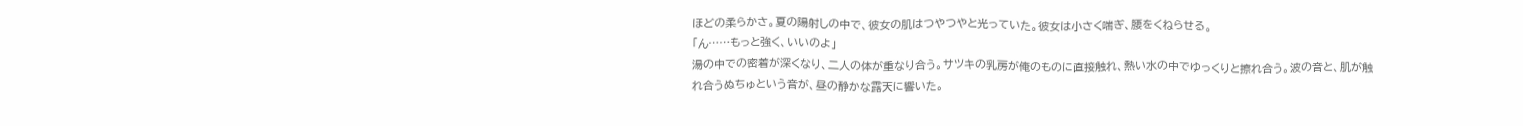ほどの柔らかさ。夏の陽射しの中で、彼女の肌はつやつやと光っていた。彼女は小さく喘ぎ、腰をくねらせる。
「ん……もっと強く、いいのよ」
湯の中での密着が深くなり、二人の体が重なり合う。サツキの乳房が俺のものに直接触れ、熱い水の中でゆっくりと擦れ合う。波の音と、肌が触れ合うぬちゅという音が、昼の静かな露天に響いた。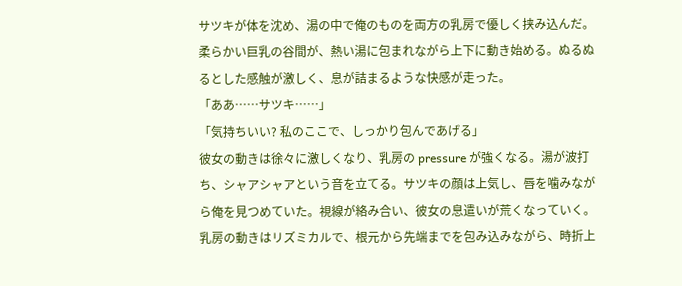サツキが体を沈め、湯の中で俺のものを両方の乳房で優しく挟み込んだ。柔らかい巨乳の谷間が、熱い湯に包まれながら上下に動き始める。ぬるぬるとした感触が激しく、息が詰まるような快感が走った。
「ああ……サツキ……」
「気持ちいい? 私のここで、しっかり包んであげる」
彼女の動きは徐々に激しくなり、乳房の pressure が強くなる。湯が波打ち、シャアシャアという音を立てる。サツキの顔は上気し、唇を噛みながら俺を見つめていた。視線が絡み合い、彼女の息遣いが荒くなっていく。
乳房の動きはリズミカルで、根元から先端までを包み込みながら、時折上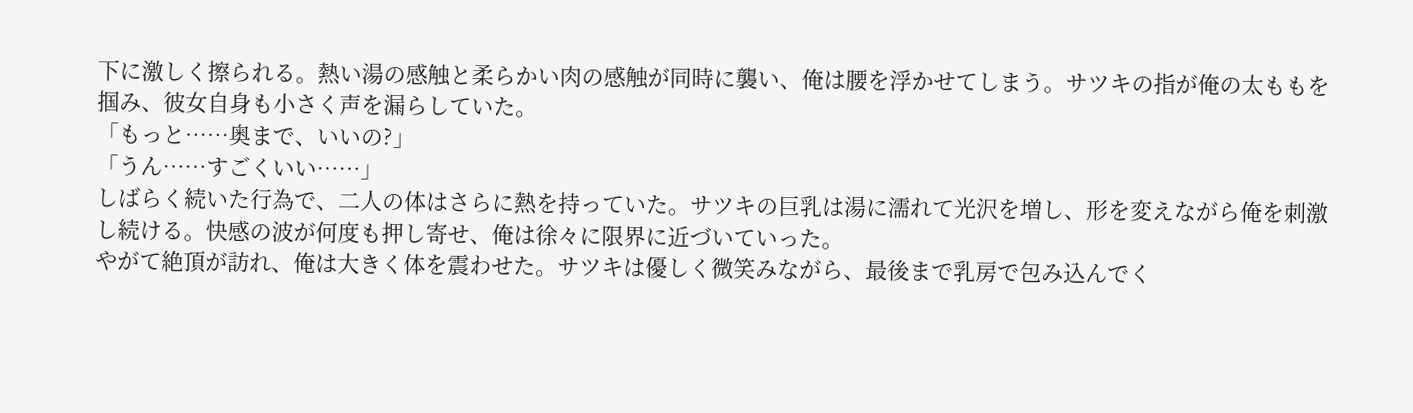下に激しく擦られる。熱い湯の感触と柔らかい肉の感触が同時に襲い、俺は腰を浮かせてしまう。サツキの指が俺の太ももを掴み、彼女自身も小さく声を漏らしていた。
「もっと……奥まで、いいの?」
「うん……すごくいい……」
しばらく続いた行為で、二人の体はさらに熱を持っていた。サツキの巨乳は湯に濡れて光沢を増し、形を変えながら俺を刺激し続ける。快感の波が何度も押し寄せ、俺は徐々に限界に近づいていった。
やがて絶頂が訪れ、俺は大きく体を震わせた。サツキは優しく微笑みながら、最後まで乳房で包み込んでく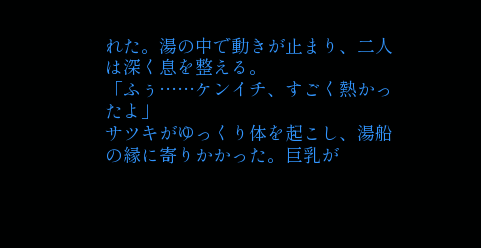れた。湯の中で動きが止まり、二人は深く息を整える。
「ふぅ……ケンイチ、すごく熱かったよ」
サツキがゆっくり体を起こし、湯船の縁に寄りかかった。巨乳が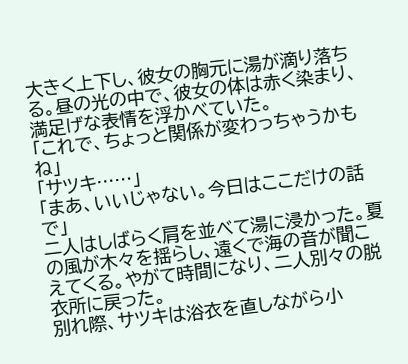大きく上下し、彼女の胸元に湯が滴り落ちる。昼の光の中で、彼女の体は赤く染まり、満足げな表情を浮かべていた。
「これで、ちょっと関係が変わっちゃうかもね」
「サツキ……」
「まあ、いいじゃない。今日はここだけの話で」
二人はしばらく肩を並べて湯に浸かった。夏の風が木々を揺らし、遠くで海の音が聞こえてくる。やがて時間になり、二人別々の脱衣所に戻った。
別れ際、サツキは浴衣を直しながら小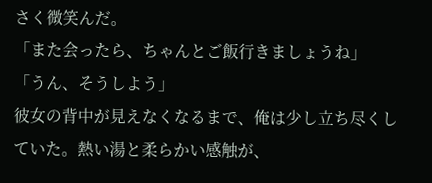さく微笑んだ。
「また会ったら、ちゃんとご飯行きましょうね」
「うん、そうしよう」
彼女の背中が見えなくなるまで、俺は少し立ち尽くしていた。熱い湯と柔らかい感触が、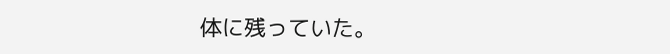体に残っていた。